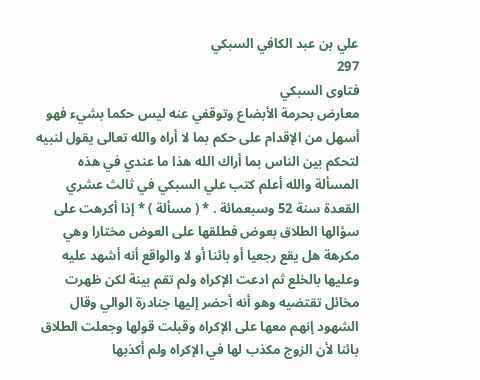علي بن عبد الكافي السبكي
297
فتاوى السبكي
معارض بحرمة الأبضاع وتوقفي عنه ليس حكما بشيء فهو أسهل من الإقدام على حكم بما لا أراه والله تعالى يقول لنبيه لتحكم بين الناس بما أراك الله هذا ما عندي في هذه المسألة والله أعلم كتب علي السبكي في ثالث عشري القعدة سنة 52 وسبعمائة . * ( مسألة ) * إذا أكرهت على سؤالها الطلاق بعوض فطلقها على العوض مختارا وهي مكرهة هل يقع رجعيا أو بائنا أو لا والواقع أنه أشهد عليه وعليها بالخلع ثم ادعت الإكراه ولم تقم بينة لكن ظهرت مخائل تقتضيه وهو أنه أحضر إليها جنادرة الوالي وقال الشهود إنهم معها على الإكراه وقبلت قولها وجعلت الطلاق بائنا لأن الزوج مكذب لها في الإكراه ولم أكذبها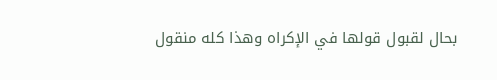بحال لقبول قولها في الإكراه وهذا كله منقول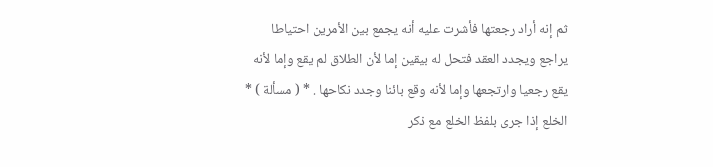ثم إنه أراد رجعتها فأشرت عليه أنه يجمع بين الأمرين احتياطا يراجع ويجدد العقد فتحل له بيقين إما لأن الطلاق لم يقع وإما لأنه يقع رجعيا وارتجعها وإما لأنه وقع بائنا وجدد نكاحها . * ( مسألة ) * الخلع إذا جرى بلفظ الخلع مع ذكر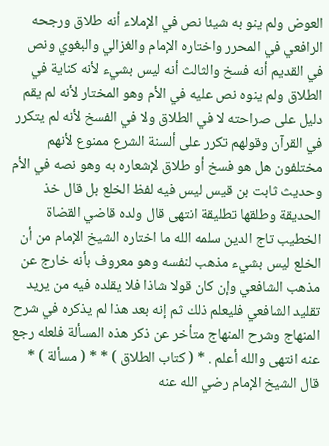العوض ولم ينو به شيئا نص في الإملاء أنه طلاق ورجحه الرافعي في المحرر واختاره الإمام والغزالي والبغوي ونص في القديم أنه فسخ والثالث أنه ليس بشيء لأنه كناية في الطلاق ولم ينوه نص عليه في الأم وهو المختار لأنه لم يقم دليل على صراحته لا في الطلاق ولا في الفسخ لأنه لم يتكرر في القرآن وقولهم تكرر على ألسنة الشرع ممنوع لأنهم مختلفون هل هو فسخ أو طلاق لإشعاره به وهو نصه في الأم وحديث ثابت بن قيس ليس فيه لفظ الخلع بل قال خذ الحديقة وطلقها تطليقة انتهى قال ولده قاضي القضاة الخطيب تاج الدين سلمه الله ما اختاره الشيخ الإمام من أن الخلع ليس بشيء مذهب لنفسه وهو معروف بأنه خارج عن مذهب الشافعي وإن كان قولا شاذا فلا يقلده فيه من يريد تقليد الشافعي فليعلم ذلك ثم إنه بعد هذا لم يذكره في شرح المنهاج وشرح المنهاج متأخر عن ذكر هذه المسألة فلعله رجع عنه انتهى والله أعلم . * ( كتاب الطلاق ) * * ( مسألة ) * قال الشيخ الإمام رضي الله عنه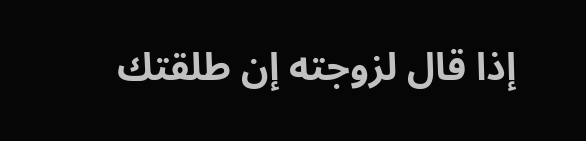إذا قال لزوجته إن طلقتك